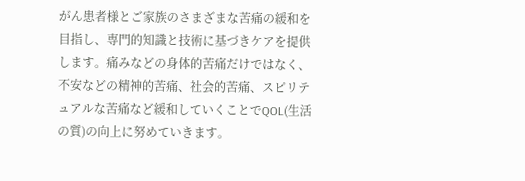がん患者様とご家族のさまざまな苦痛の緩和を目指し、専門的知識と技術に基づきケアを提供します。痛みなどの身体的苦痛だけではなく、不安などの精神的苦痛、社会的苦痛、スピリテュアルな苦痛など緩和していくことでQOL(生活の質)の向上に努めていきます。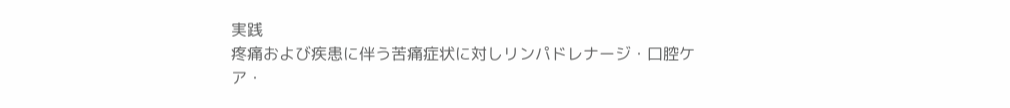実践
疼痛および疾患に伴う苦痛症状に対しリンパドレナージ・口腔ケア・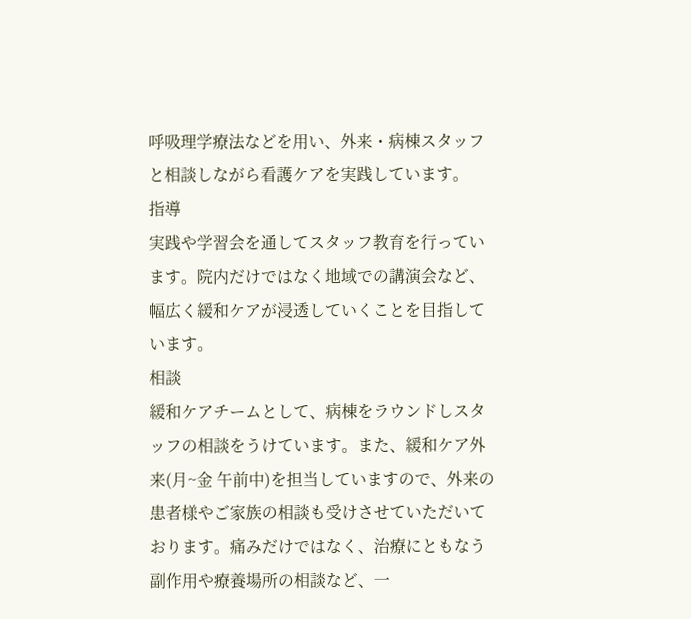呼吸理学療法などを用い、外来・病棟スタッフと相談しながら看護ケアを実践しています。
指導
実践や学習会を通してスタッフ教育を行っています。院内だけではなく地域での講演会など、幅広く緩和ケアが浸透していくことを目指しています。
相談
緩和ケアチームとして、病棟をラウンドしスタッフの相談をうけています。また、緩和ケア外来(月~金 午前中)を担当していますので、外来の患者様やご家族の相談も受けさせていただいております。痛みだけではなく、治療にともなう副作用や療養場所の相談など、一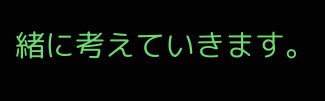緒に考えていきます。